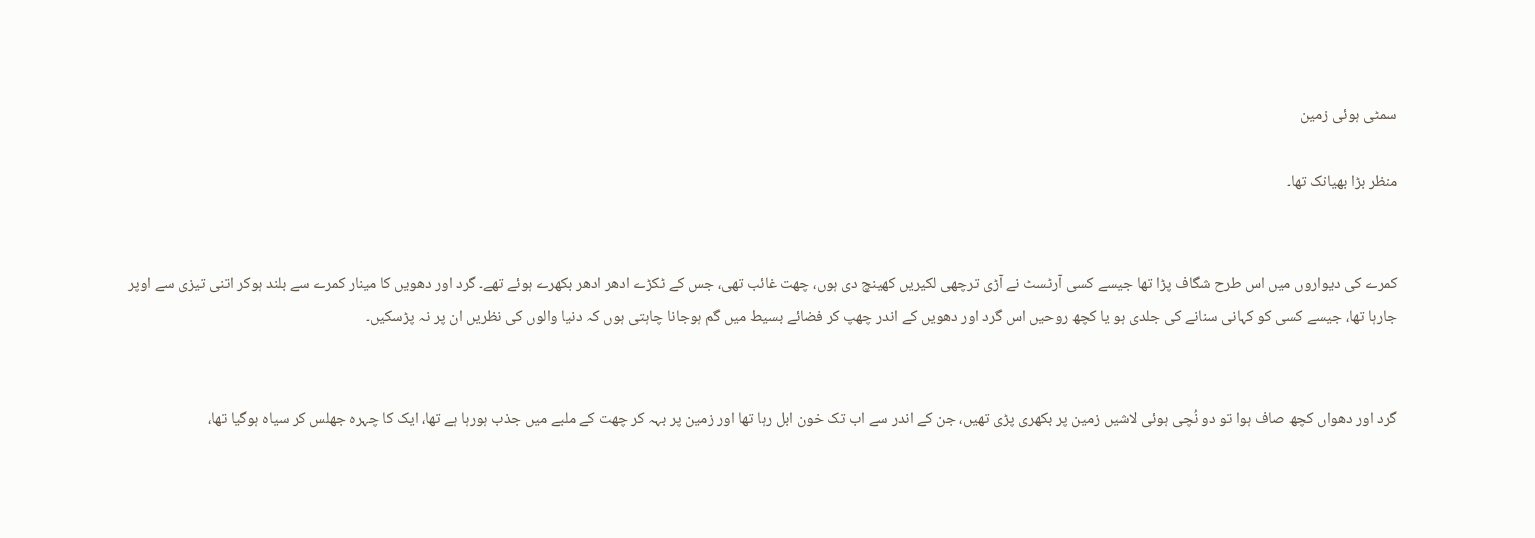سمٹی ہوئی زمین

منظر بڑا بھیانک تھا۔


کمرے کی دیواروں میں اس طرح شگاف پڑا تھا جیسے کسی آرٹسٹ نے آڑی ترچھی لکیریں کھینچ دی ہوں، چھت غائب تھی، جس کے ٹکڑے ادھر ادھر بکھرے ہوئے تھے۔ گرد اور دھویں کا مینار کمرے سے بلند ہوکر اتنی تیزی سے اوپر جارہا تھا، جیسے کسی کو کہانی سنانے کی جلدی ہو یا کچھ روحیں اس گرد اور دھویں کے اندر چھپ کر فضائے بسیط میں گم ہوجانا چاہتی ہوں کہ دنیا والوں کی نظریں ان پر نہ پڑسکیں۔


گرد اور دھواں کچھ صاف ہوا تو دو نُچی ہوئی لاشیں زمین پر بکھری پڑی تھیں، جن کے اندر سے اب تک خون ابل رہا تھا اور زمین پر بہہ کر چھت کے ملبے میں جذب ہورہا ہے تھا، ایک کا چہرہ جھلس کر سیاہ ہوگیا تھا،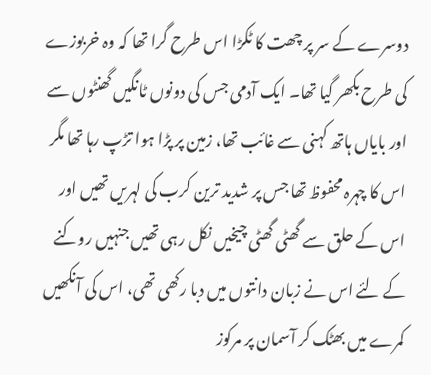دوسرے کے سر پر چھت کا ٹکڑا اس طرح گرا تھا کہ وہ خربوزے کی طرح بکھر گیا تھا۔ ایک آدمی جس کی دونوں ٹانگیں گھنٹوں سے اور بایاں ہاتھ کہنی سے غائب تھا، زمین پر پڑا ہوا تڑپ رہا تھا مگر اس کا چہرہ محفوظ تھا جس پر شدید ترین کرب کی لہریں تھیں اور اس کے حلق سے گھٹی گھٹی چیخیں نکل رہی تھیں جنہیں روکنے کے لئے اس نے زبان دانتوں میں دبا رکھی تھی، اس کی آنکھیں کمرے میں بھٹک کر آسمان پر مرکوز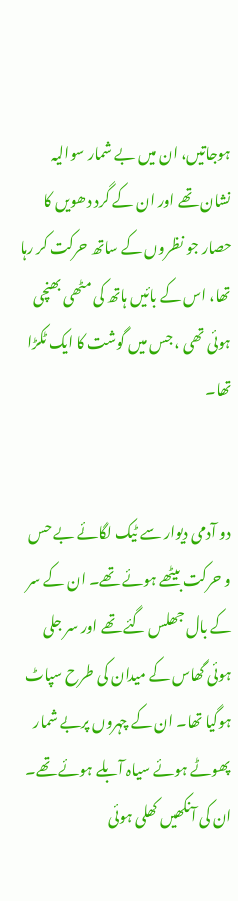ہوجاتیں، ان میں بے شمار سوالیہ نشان تھے اور ان کے گرد دھویں کا حصار جو نظروں کے ساتھ حرکت کر رہا تھا، اس کے بائیں ہاتھ کی مٹھی بھنچی ہوئی تھی ، جس میں گوشت کا ایک ٹکڑا تھا۔


دو آدمی دیوار سے ٹیک لگائے بے حس و حرکت بیٹھے ہوئے تھے۔ ان کے سر کے بال جھلس گئے تھے اور سر جلی ہوئی گھاس کے میدان کی طرح سپاٹ ہوگیا تھا۔ ان کے چہروں پربے شمار پھوٹے ہوئے سیاہ آبلے ہوئے تھے۔ ان کی آنکھیں کھلی ہوئی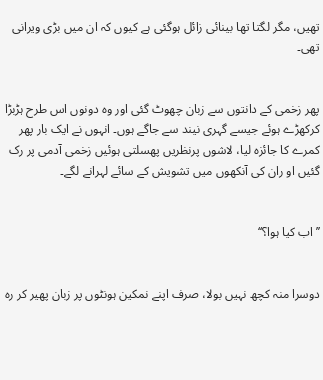تھیں، مگر لگتا تھا بینائی زائل ہوگئی ہے کیوں کہ ان میں بڑی ویرانی تھی۔


پھر زخمی کے دانتوں سے زبان چھوٹ گئی اور وہ دونوں اس طرح ہڑبڑا کرکھڑے ہوئے جیسے گہری نیند سے جاگے ہوں۔ انہوں نے ایک بار پھر کمرے کا جائزہ لیا، لاشوں پرنظریں پھسلتی ہوئیں زخمی آدمی پر رک گئیں او ران کی آنکھوں میں تشویش کے سائے لہرانے لگے۔


’’اب کیا ہوا؟‘‘


دوسرا منہ کچھ نہیں بولا، صرف اپنے نمکین ہونٹوں پر زبان پھیر کر رہ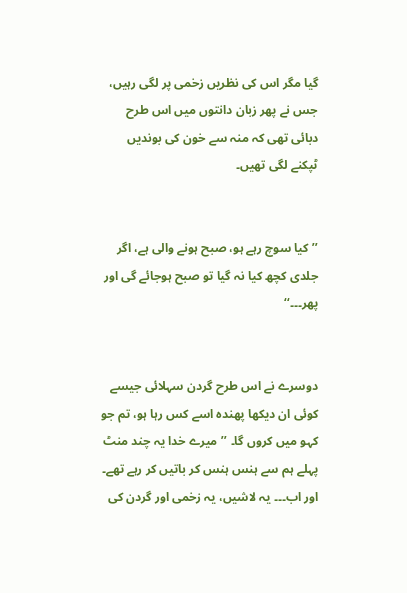گیا مگر اس کی نظریں زخمی پر لگی رہیں، جس نے پھر زبان دانتوں میں اس طرح دبائی تھی کہ منہ سے خون کی بوندیں ٹپکنے لگی تھیں۔


’’کیا سوچ رہے ہو، صبح ہونے والی ہے، اگر جلدی کچھ کیا نہ گیا تو صبح ہوجائے گی اور پھر۔۔۔‘‘


دوسرے نے اس طرح گردن سہلائی جیسے کوئی ان دیکھا پھندہ اسے کس رہا ہو، تم جو کہو میں کروں گا۔ ’’میرے خدا یہ چند منٹ پہلے ہم سے ہنس ہنس کر باتیں کر رہے تھے۔ اور اب۔۔۔ یہ لاشیں، یہ زخمی اور گردن کی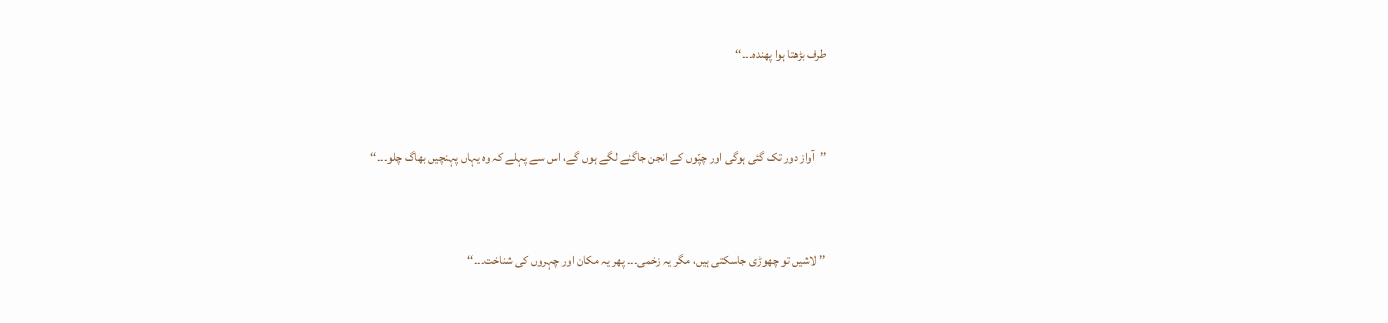طرف بڑھتا ہوا پھندہ۔۔۔‘‘


’’آواز دور تک گئی ہوگی اور چپّوں کے انجن جاگنے لگے ہوں گے، اس سے پہلے کہ وہ یہاں پہنچیں بھاگ چلو۔۔۔‘‘


’’ لاشیں تو چھوڑی جاسکتی ہیں، مگر یہ زخمی۔۔۔ پھر یہ مکان اور چہروں کی شناخت۔۔۔‘‘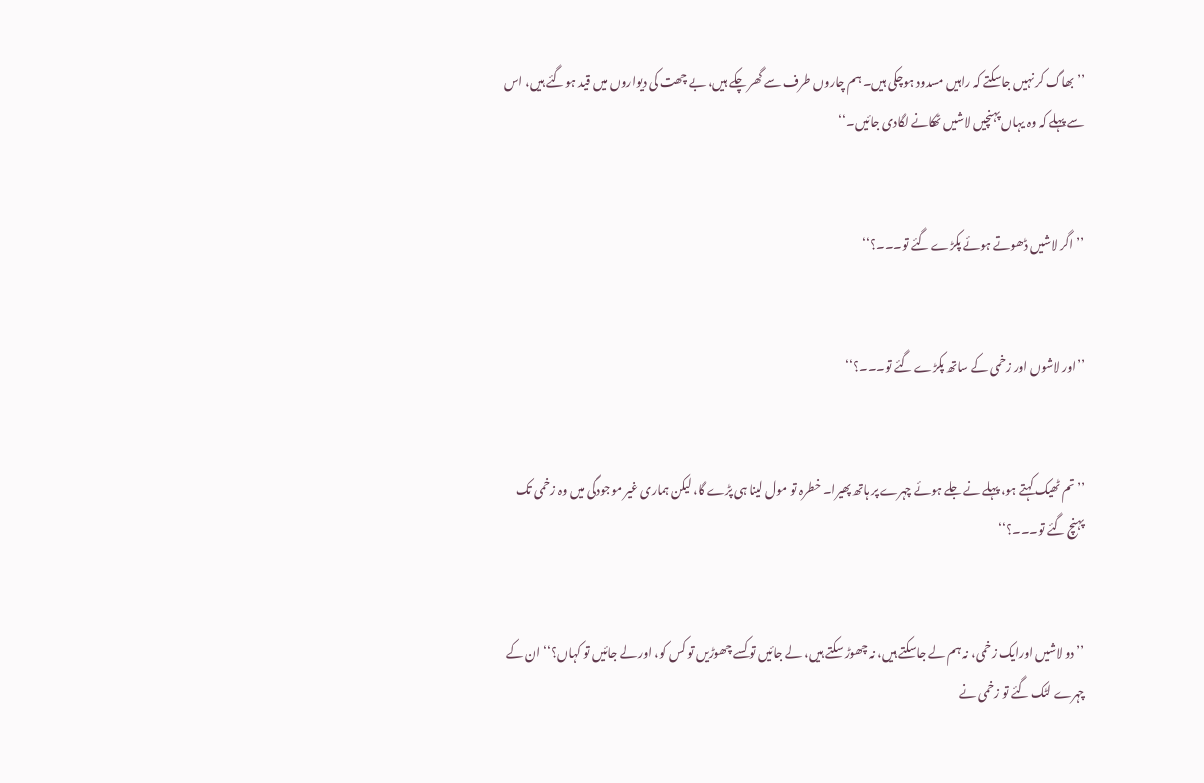’’بھاگ کر نہیں جاسکتے کہ راہیں مسدود ہوچکی ہیں۔ ہم چاروں طرف سے گھر چکے ہیں، بے چھت کی دیواروں میں قید ہوگئے ہیں، اس سے پہلے کہ وہ یہاں پہنچیں لاشیں ٹھکانے لگادی جائیں۔‘‘


’’اگر لاشیں ڈھوتے ہوئے پکڑے گئے تو۔۔۔؟‘‘


’’اور لاشوں اور زخمی کے ساتھ پکڑے گئے تو۔۔۔؟‘‘


’’تم ٹھیک کہتے ہو، پہلے نے جلے ہوئے چہرے پر ہاتھ پھیرا۔ خطرہ تو مول لینا ہی پڑے گا، لیکن ہماری غیر موجودگی میں وہ زخمی تک پہنچ گئے تو۔۔۔؟‘‘


’’دو لاشیں اورایک زخمی، نہ ہم لے جاسکتے ہیں، نہ چھوڑ سکتے ہیں، لے جائیں تو کسے چھوڑیں تو کس کو، اور لے جائیں تو کہاں؟‘‘ ان کے چہرے لٹک گئے تو زخمی نے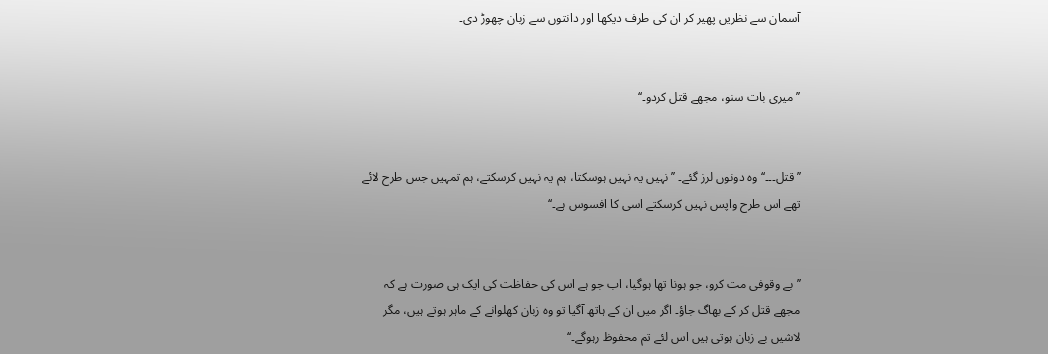آسمان سے نظریں پھیر کر ان کی طرف دیکھا اور دانتوں سے زبان چھوڑ دی۔


’’میری بات سنو، مجھے قتل کردو۔‘‘


’’قتل۔۔۔‘‘ وہ دونوں لرز گئے۔ ’’ نہیں یہ نہیں ہوسکتا، ہم یہ نہیں کرسکتے، ہم تمہیں جس طرح لائے تھے اس طرح واپس نہیں کرسکتے اسی کا افسوس ہے۔‘‘


’’بے وقوفی مت کرو، جو ہونا تھا ہوگیا، اب جو ہے اس کی حفاظت کی ایک ہی صورت ہے کہ مجھے قتل کر کے بھاگ جاؤ۔ اگر میں ان کے ہاتھ آگیا تو وہ زبان کھلوانے کے ماہر ہوتے ہیں، مگر لاشیں بے زبان ہوتی ہیں اس لئے تم محفوظ رہوگے۔‘‘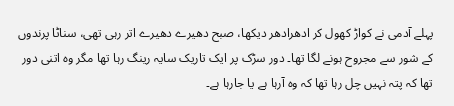پہلے آدمی نے کواڑ کھول کر ادھرادھر دیکھا، صبح دھیرے دھیرے اتر رہی تھی، سناٹا پرندوں کے شور سے مجروح ہونے لگا تھا۔ دور سڑک پر ایک تاریک سایہ رینگ رہا تھا مگر وہ اتنی دور تھا کہ پتہ نہیں چل رہا تھا کہ وہ آرہا ہے یا جارہا ہے۔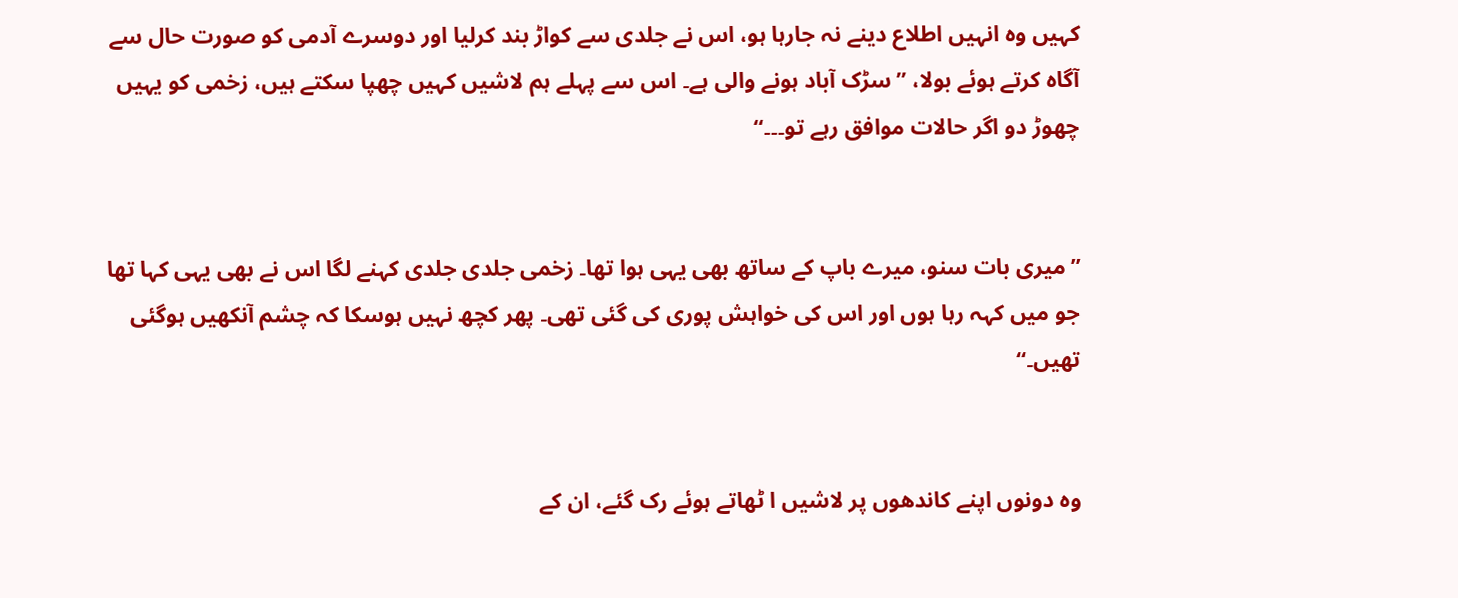کہیں وہ انہیں اطلاع دینے نہ جارہا ہو، اس نے جلدی سے کواڑ بند کرلیا اور دوسرے آدمی کو صورت حال سے آگاہ کرتے ہوئے بولا، ’’سڑک آباد ہونے والی ہے۔ اس سے پہلے ہم لاشیں کہیں چھپا سکتے ہیں، زخمی کو یہیں چھوڑ دو اگر حالات موافق رہے تو۔۔۔‘‘


’’میری بات سنو، میرے باپ کے ساتھ بھی یہی ہوا تھا۔ زخمی جلدی جلدی کہنے لگا اس نے بھی یہی کہا تھا جو میں کہہ رہا ہوں اور اس کی خواہش پوری کی گئی تھی۔ پھر کچھ نہیں ہوسکا کہ چشم آنکھیں ہوگئی تھیں۔‘‘


وہ دونوں اپنے کاندھوں پر لاشیں ا ٹھاتے ہوئے رک گئے، ان کے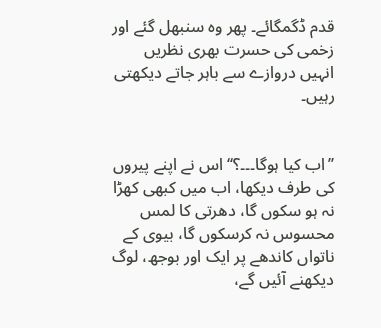قدم ڈگمگائے۔ پھر وہ سنبھل گئے اور زخمی کی حسرت بھری نظریں انہیں دروازے سے باہر جاتے دیکھتی رہیں۔


’’اب کیا ہوگا۔۔۔؟‘‘ اس نے اپنے پیروں کی طرف دیکھا، اب میں کبھی کھڑا نہ ہو سکوں گا، دھرتی کا لمس محسوس نہ کرسکوں گا، بیوی کے ناتواں کاندھے پر ایک اور بوجھ، لوگ دیکھنے آئیں گے،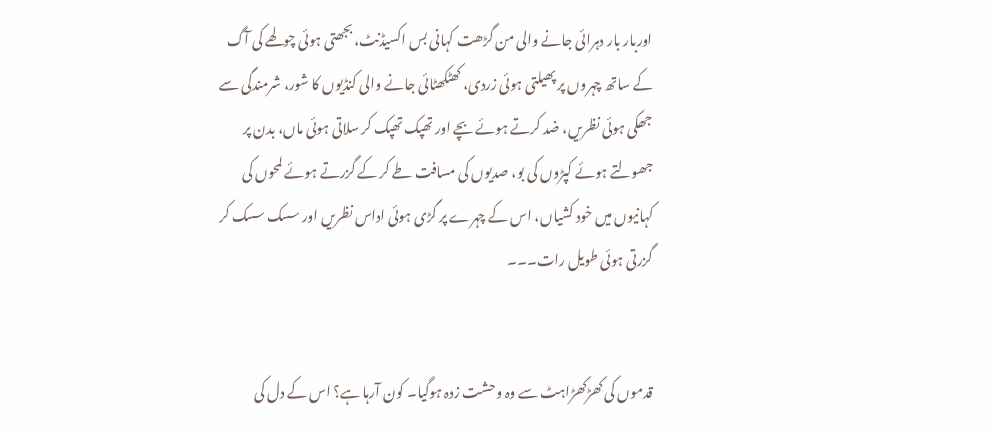اوربار بار دہرائی جانے والی من گڑھت کہانی بس اکسیڈنٹ، بجھتی ہوئی چولھے کی آگ کے ساتھ چہروں پر پھیلتی ہوئی زردی، کھٹکھٹائی جانے والی کنڈیوں کا شور، شرمندگی سے جھکی ہوئی نظریں، ضد کرتے ہوئے بچے اور تھپک تھپک کر سلاتی ہوئی ماں، بدن پر جھولتے ہوئے کپڑوں کی بو، صدیوں کی مسافت طے کر کے گزرتے ہوئے لمحوں کی کہانیوں میں خود کشیاں، اس کے چہرے پر گڑی ہوئی اداس نظریں اور سسک سسک کر گزرتی ہوئی طویل رات۔۔۔


قدموں کی کھڑکھڑاہٹ سے وہ وحشت زدہ ہوگیا۔ کون آرہا ہے؟ اس کے دل کی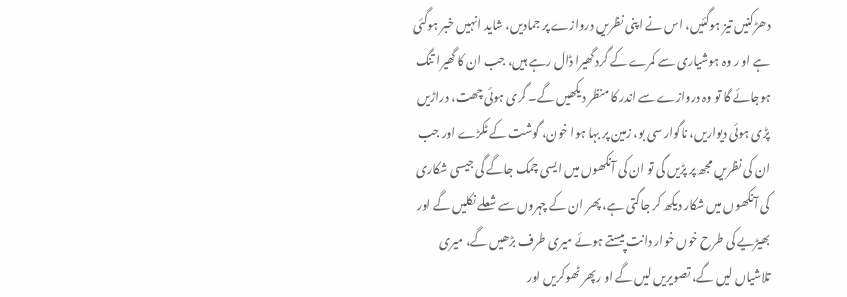دھڑکنیں تیز ہوگئیں، اس نے اپنی نظریں دروازے پر جمادیں، شاید انہیں خبر ہوگئی ہے او ر وہ ہوشیاری سے کمرے کے گرد گھیرا ڈال رہے ہیں، جب ان کا گھیرا تنگ ہوجائے گا تو وہ دروازے سے اندر کا منظر دیکھیں گے۔ گری ہوئی چھت، دراڑیں پڑی ہوئی دیواریں، ناگوار سی بو، زمین پر بہا ہوا خون، گوشت کے ٹکڑے اور جب ان کی نظریں مجھ پر پڑیں گی تو ان کی آنکھوں میں ایسی چمک جاگے گی جیسی شکاری کی آنکھوں میں شکار دیکھ کر جاگتی ہے، پھر ان کے چہروں سے شعلے نکلیں گے اور بھیڑیے کی طرح خوں خوار دانت پیستے ہوئے میری طرف بڑھیں گے، میری تلاشیاں لیں گے، تصویریں لیں گے او رپھر ٹھوکریں اور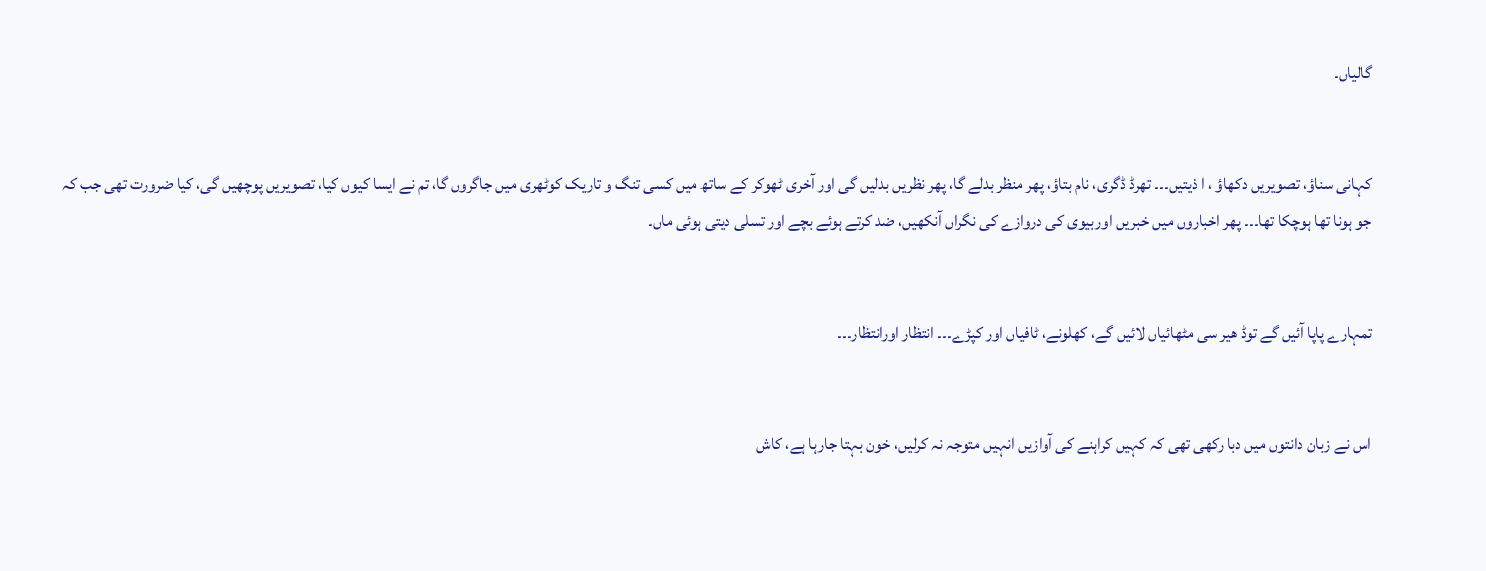گالیاں۔


کہانی سناؤ، تصویریں دکھاؤ ، ا ذیتیں۔۔۔ تھرڈ ڈگری، نام بتاؤ، پھر منظر بدلے گا، پھر نظریں بدلیں گی اور آخری ٹھوکر کے ساتھ میں کسی تنگ و تاریک کوٹھری میں جاگروں گا، تم نے ایسا کیوں کیا، تصویریں پوچھیں گی، کیا ضرورت تھی جب کہ جو ہونا تھا ہوچکا تھا۔۔۔ پھر اخباروں میں خبریں اوربیوی کی دروازے کی نگراں آنکھیں، ضد کرتے ہوئے بچے اور تسلی دیتی ہوئی ماں۔


تمہارے پاپا آئیں گے توڈ ھیر سی مٹھائیاں لائیں گے، کھلونے، ٹافیاں اور کپڑے۔۔۔ انتظار اورانتظار۔۔۔


اس نے زبان دانتوں میں دبا رکھی تھی کہ کہیں کراہنے کی آوازیں انہیں متوجہ نہ کرلیں، خون بہتا جارہا ہے، کاش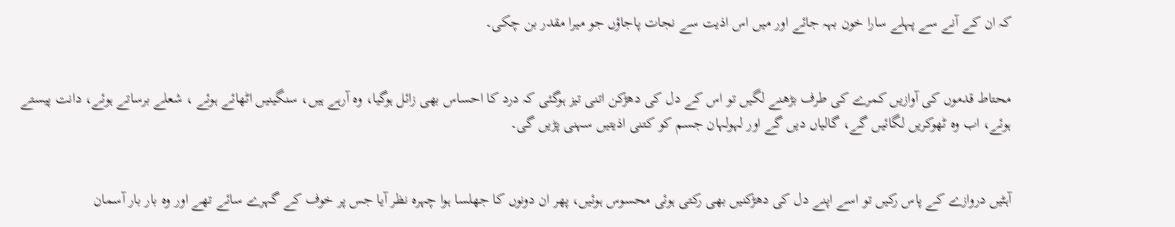کہ ان کے آنے سے پہلے سارا خون بہہ جائے اور میں اس اذیت سے نجات پاجاؤں جو میرا مقدر بن چکی۔


محتاط قدموں کی آوازیں کمرے کی طرف بڑھنے لگیں تو اس کے دل کی دھڑکن اتنی تیز ہوگئی کہ درد کا احساس بھی زائل ہوگیا، وہ آرہے ہیں، سنگینیں اٹھائے ہوئے ، شعلے برساتے ہوئے، دانت پیستے ہوئے، اب وہ ٹھوکریں لگائیں گے، گالیاں دیں گے اور لہولہان جسم کو کتنی اذیتیں سہنی پڑیں گی۔


آہٹیں دروازے کے پاس رکیں تو اسے اپنے دل کی دھڑکنیں بھی رکتی ہوئی محسوس ہوئیں، پھر ان دونوں کا جھلسا ہوا چہرہ نظر آیا جس پر خوف کے گہرے سائے تھے اور وہ بار بار آسمان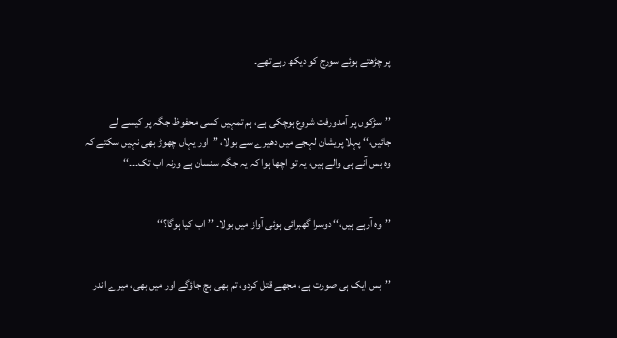پر چڑھتے ہوئے سورج کو دیکھ رہےتھے۔


’’سڑکوں پر آمدورفت شروع ہوچکی ہے، ہم تمہیں کسی محفوظ جگہ پر کیسے لے جائیں،‘‘ پہلا پریشان لہجے میں دھیرے سے بولا، ’’اور یہاں چھوڑ بھی نہیں سکتے کہ وہ بس آنے ہی والے ہیں، یہ تو اچھا ہوا کہ یہ جگہ سنسان ہے ورنہ اب تک۔۔۔‘‘


’’وہ آرہے ہیں،‘‘ دوسرا گھبرائی ہوئی آواز میں بولا۔ ’’اب کیا ہوگا؟‘‘


’’بس ایک ہی صورت ہے، مجھے قتل کردو، تم بھی بچ جاؤگے اور میں بھی، میرے اندر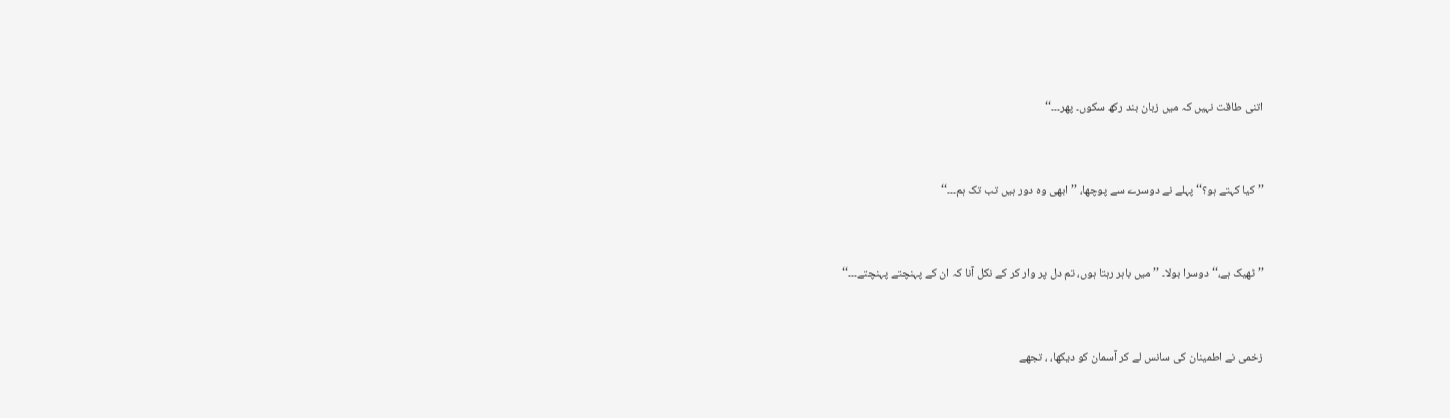اتنی طاقت نہیں کہ میں زبان بند رکھ سکوں۔ پھر۔۔۔‘‘


’’کیا کہتے ہو؟‘‘ پہلے نے دوسرے سے پوچھا، ’’ابھی وہ دور ہیں تب تک ہم۔۔۔‘‘


’’ٹھیک ہے،‘‘ دوسرا بولا۔ ’’میں باہر رہتا ہوں، تم دل پر وار کر کے نکل آنا کہ ان کے پہنچتے پہنچتے۔۔۔‘‘


زخمی نے اطمینان کی سانس لے کر آسمان کو دیکھا، ، تجھے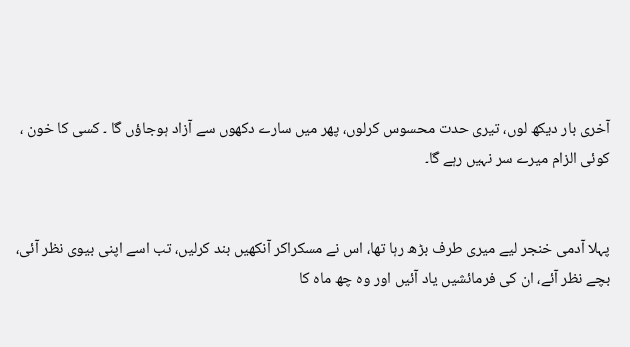آخری بار دیکھ لوں، تیری حدت محسوس کرلوں، پھر میں سارے دکھوں سے آزاد ہوجاؤں گا ۔ کسی کا خون ، کوئی الزام میرے سر نہیں رہے گا۔


پہلا آدمی خنجر لیے میری طرف بڑھ رہا تھا، اس نے مسکراکر آنکھیں بند کرلیں، تب اسے اپنی بیوی نظر آئی، بچے نظر آئے، ان کی فرمائشیں یاد آئیں اور وہ چھ ماہ کا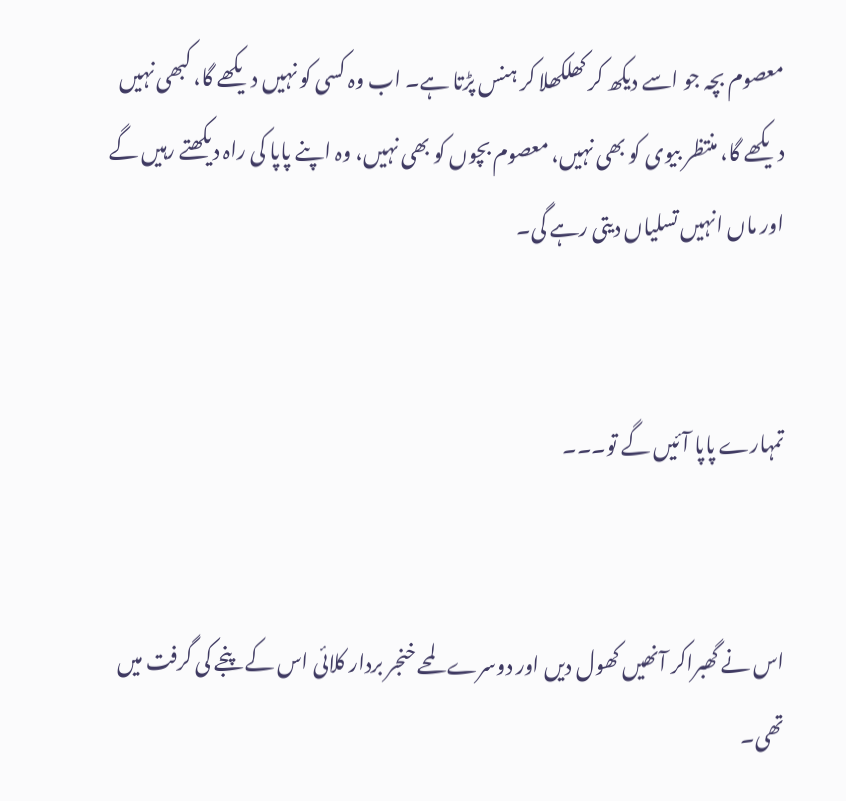معصوم بچہ جو اسے دیکھ کر کھلکھلا کر ہنس پڑتا ہے۔ اب وہ کسی کو نہیں دیکھے گا، کبھی نہیں دیکھے گا، منتظر بیوی کو بھی نہیں، معصوم بچوں کو بھی نہیں، وہ اپنے پاپا کی راہ دیکھتے رہیں گے اور ماں انہیں تسلیاں دیتی رہے گی۔


تمہارے پاپا آئیں گے تو۔۔۔


اس نے گھبراکر آنھیں کھول دیں اور دوسرے لمحے خنجر بردار کلائی اس کے پنجے کی گرفت میں تھی۔